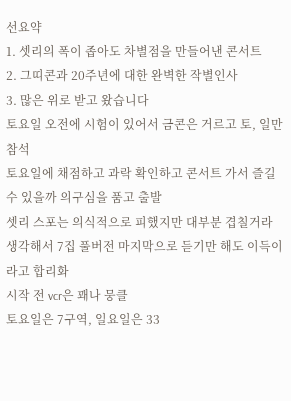선요약
1. 셋리의 폭이 좁아도 차별점을 만들어낸 콘서트
2. 그띠콘과 20주년에 대한 완벽한 작별인사
3. 많은 위로 받고 왔습니다
토요일 오전에 시험이 있어서 금콘은 거르고 토, 일만 참석
토요일에 채점하고 과락 확인하고 콘서트 가서 즐길 수 있을까 의구심을 품고 출발
셋리 스포는 의식적으로 피했지만 대부분 겹칠거라 생각해서 7집 풀버전 마지막으로 듣기만 해도 이득이라고 합리화
시작 전 vcr은 꽤나 뭉클
토요일은 7구역, 일요일은 33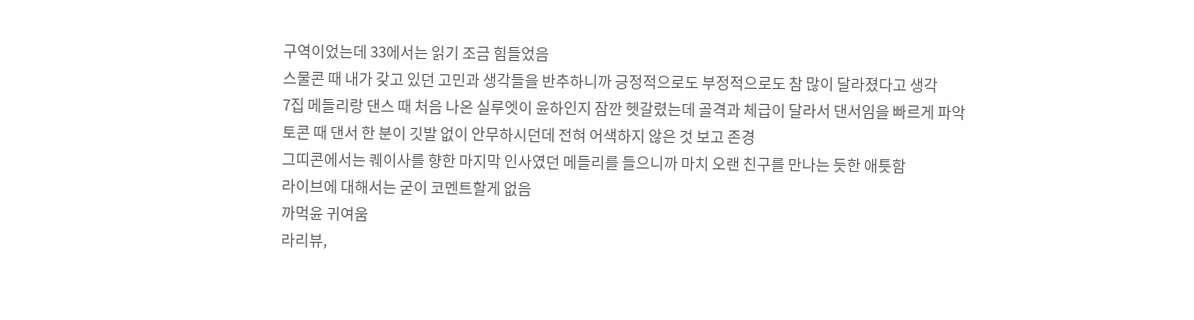구역이었는데 33에서는 읽기 조금 힘들었음
스물콘 때 내가 갖고 있던 고민과 생각들을 반추하니까 긍정적으로도 부정적으로도 참 많이 달라졌다고 생각
7집 메들리랑 댄스 때 처음 나온 실루엣이 윤하인지 잠깐 헷갈렸는데 골격과 체급이 달라서 댄서임을 빠르게 파악
토콘 때 댄서 한 분이 깃발 없이 안무하시던데 전혀 어색하지 않은 것 보고 존경
그띠콘에서는 퀘이사를 향한 마지막 인사였던 메들리를 들으니까 마치 오랜 친구를 만나는 듯한 애틋함
라이브에 대해서는 굳이 코멘트할게 없음
까먹윤 귀여움
라리뷰,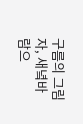구름의 그림자, 새녘바람으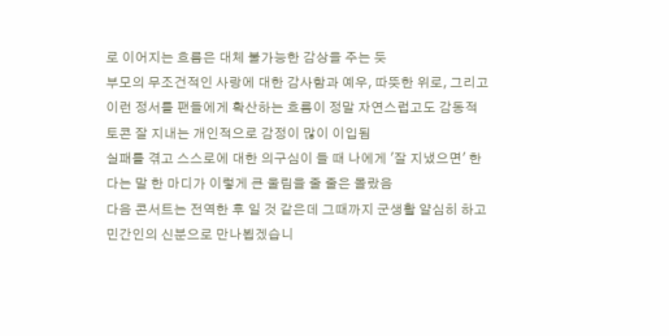로 이어지는 흐름은 대체 불가능한 감상을 주는 듯
부모의 무조건적인 사랑에 대한 감사함과 예우, 따뜻한 위로, 그리고 이런 정서를 팬들에게 확산하는 흐름이 정말 자연스럽고도 감동적
토콘 잘 지내는 개인적으로 감정이 많이 이입됨
실패를 겪고 스스로에 대한 의구심이 들 때 나에게 '잘 지냈으면' 한다는 말 한 마디가 이렇게 큰 울림을 줄 줄은 몰랐음
다음 콘서트는 전역한 후 일 것 같은데 그때까지 군생활 얄심히 하고 민간인의 신분으로 만나뵙겠습니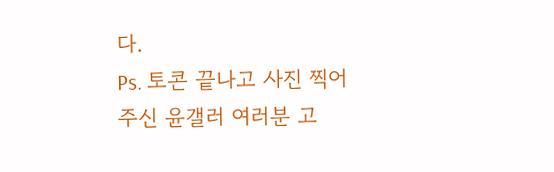다.
Ps. 토콘 끝나고 사진 찍어주신 윤갤러 여러분 고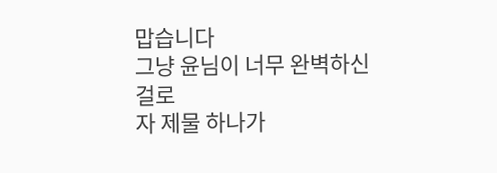맙습니다
그냥 윤님이 너무 완벽하신걸로
자 제물 하나가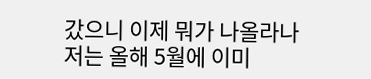갔으니 이제 뭐가 나올라나
저는 올해 5월에 이미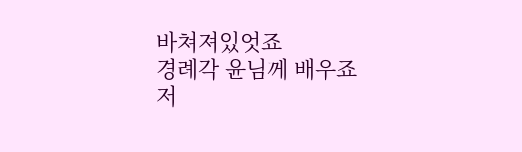바쳐져있엇죠
경례각 윤님께 배우죠
저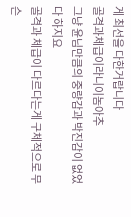게 최선을 다한거랍니다
골격과체급이라니이놈아추
그냥 윤님만큼의 중량감과 박진감이 없었다 하지요
골격과 체급이 다르다는게 구체적으로 무슨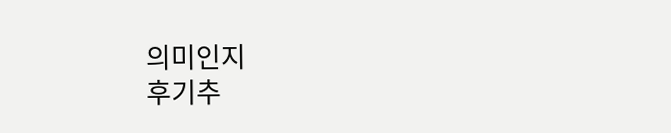의미인지
후기추